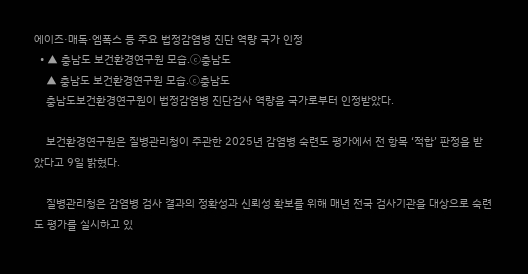에이즈·매독·엠폭스 등 주요 법정감염병 진단 역량 국가 인정
  • ▲ 충남도 보건환경연구원 모습.ⓒ충남도
    ▲ 충남도 보건환경연구원 모습.ⓒ충남도
    충남도보건환경연구원이 법정감염병 진단검사 역량을 국가로부터 인정받았다.

    보건환경연구원은 질병관리청이 주관한 2025년 감염병 숙련도 평가에서 전 항목 ‘적합’ 판정을 받았다고 9일 밝혔다.

    질병관리청은 감염병 검사 결과의 정확성과 신뢰성 확보를 위해 매년 전국 검사기관을 대상으로 숙련도 평가를 실시하고 있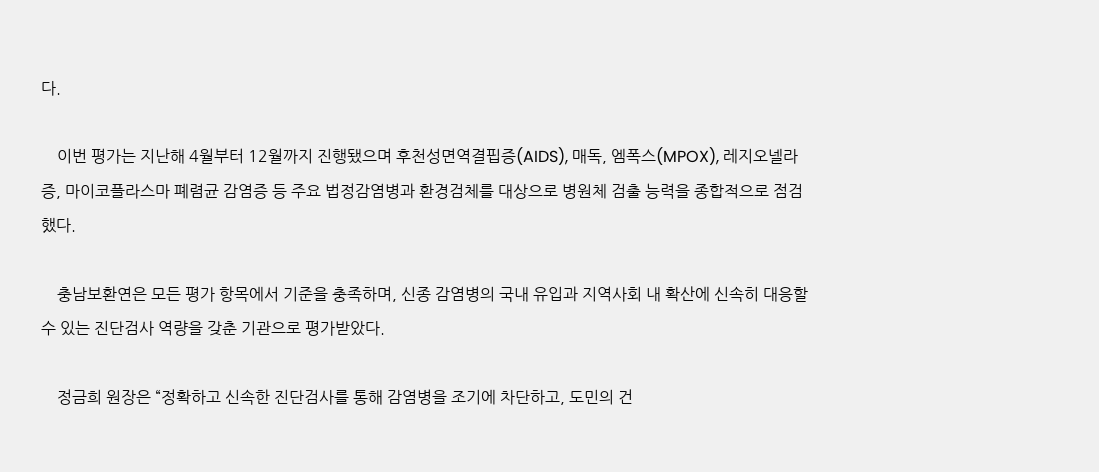다.

    이번 평가는 지난해 4월부터 12월까지 진행됐으며 후천성면역결핍증(AIDS), 매독, 엠폭스(MPOX), 레지오넬라증, 마이코플라스마 폐렴균 감염증 등 주요 법정감염병과 환경검체를 대상으로 병원체 검출 능력을 종합적으로 점검했다.

    충남보환연은 모든 평가 항목에서 기준을 충족하며, 신종 감염병의 국내 유입과 지역사회 내 확산에 신속히 대응할 수 있는 진단검사 역량을 갖춘 기관으로 평가받았다.

    정금희 원장은 “정확하고 신속한 진단검사를 통해 감염병을 조기에 차단하고, 도민의 건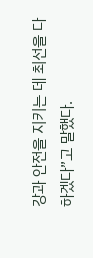강과 안전을 지키는 데 최선을 다하겠다”고 말했다.